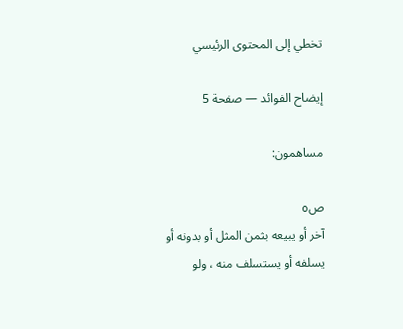تخطي إلى المحتوى الرئيسي

إيضاح الفوائد — صفحة 5

مساهمون:

ص٥
آخر أو يبيعه بثمن المثل أو بدونه أو يسلفه أو يستسلف منه ، ولو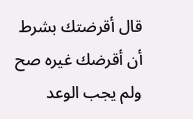قال أقرضتك بشرط أن أقرضك غيره صح ولم يجب الوعد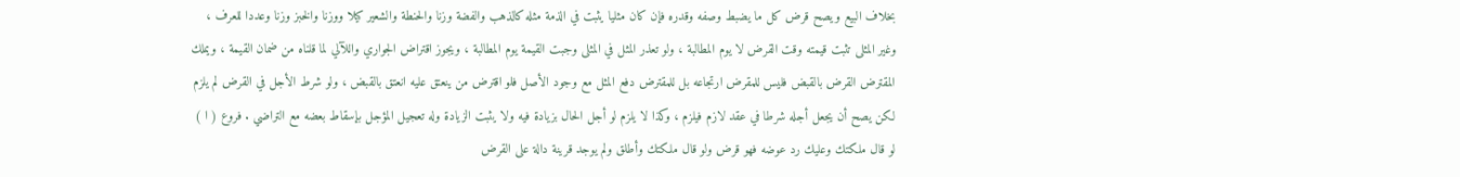بخلاف البيع ويصح قرض كل ما يضبط وصفه وقدره فإن كان مثليا يثبت في الذمة مثله كالذهب والفضة وزنا والحنطة والشعير كيلا ووزنا والخبز وزنا وعددا للعرف ، وغير المثلى تثبت قيمته وقت القرض لا يوم المطالبة ، ولو تعذر المثل في المثلى وجبت القيمة يوم المطالبة ، ويجوز اقتراض الجواري واللآلي لما قلناه من ضمان القيمة ، ويملك المقترض القرض بالقبض فليس للمقرض ارتجاعه بل للمقترض دفع المثل مع وجود الأصل فلو اقترض من ينعتق عليه انعتق بالقبض ، ولو شرط الأجل في القرض لم يلزم لكن يصح أن يجعل أجله شرطا في عقد لازم فيلزم ، وكذا لا يلزم لو أجل الحال بزيادة فيه ولا يثبت الزيادة وله تعجيل المؤجل بإسقاط بعضه مع التراضي . فروع ( ا ) لو قال ملكتك وعليك رد عوضه فهو قرض ولو قال ملكتك وأطلق ولم يوجد قرينة دالة على القرض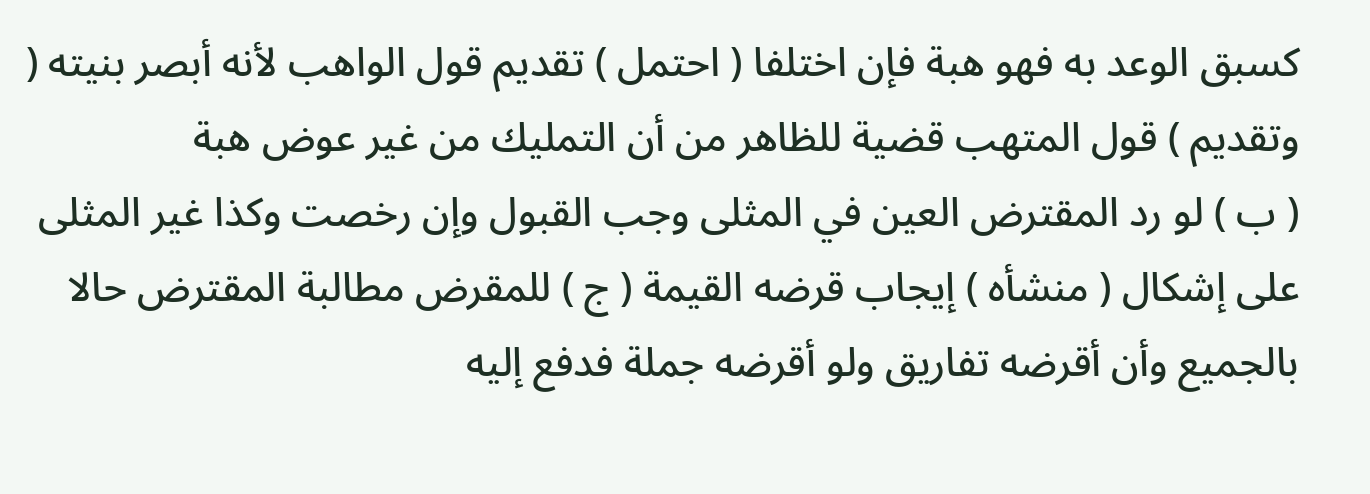كسبق الوعد به فهو هبة فإن اختلفا ( احتمل ) تقديم قول الواهب لأنه أبصر بنيته ( وتقديم ) قول المتهب قضية للظاهر من أن التمليك من غير عوض هبة
( ب ) لو رد المقترض العين في المثلى وجب القبول وإن رخصت وكذا غير المثلى على إشكال ( منشأه ) إيجاب قرضه القيمة ( ج ) للمقرض مطالبة المقترض حالا بالجميع وأن أقرضه تفاريق ولو أقرضه جملة فدفع إليه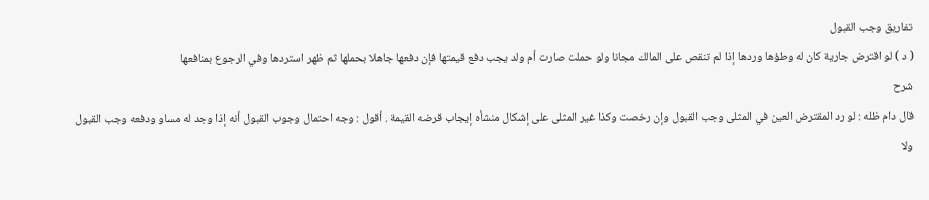تفاريق وجب القبول
( د ) لو اقترض جارية كان له وطؤها وردها إذا لم تنقص على المالك مجانا ولو حملت صارت أم ولد يجب دفع قيمتها فإن دفعها جاهلا بحملها ثم ظهر استردها وفي الرجوع بمنافعها
شرح
قال دام ظله : لو رد المقترض العين في المثلى وجب القبول وإن رخصت وكذا غير المثلى على إشكال منشأه إيجاب قرضه القيمة . أقول : وجه احتمال وجوب القبول أنه إذا وجد له مساو ودفعه وجب القبول ولا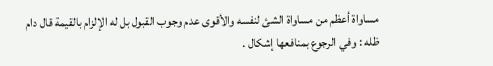مساواة أعظم من مساواة الشئ لنفسه والأقوى عدم وجوب القبول بل له الإلزام بالقيمة قال دام ظله : وفي الرجوع بمنافعها إشكال .